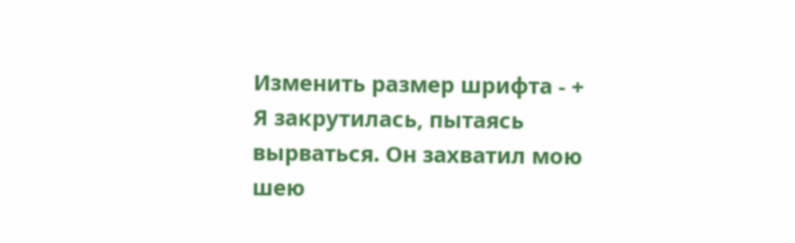Изменить размер шрифта - +
Я закрутилась, пытаясь вырваться. Он захватил мою шею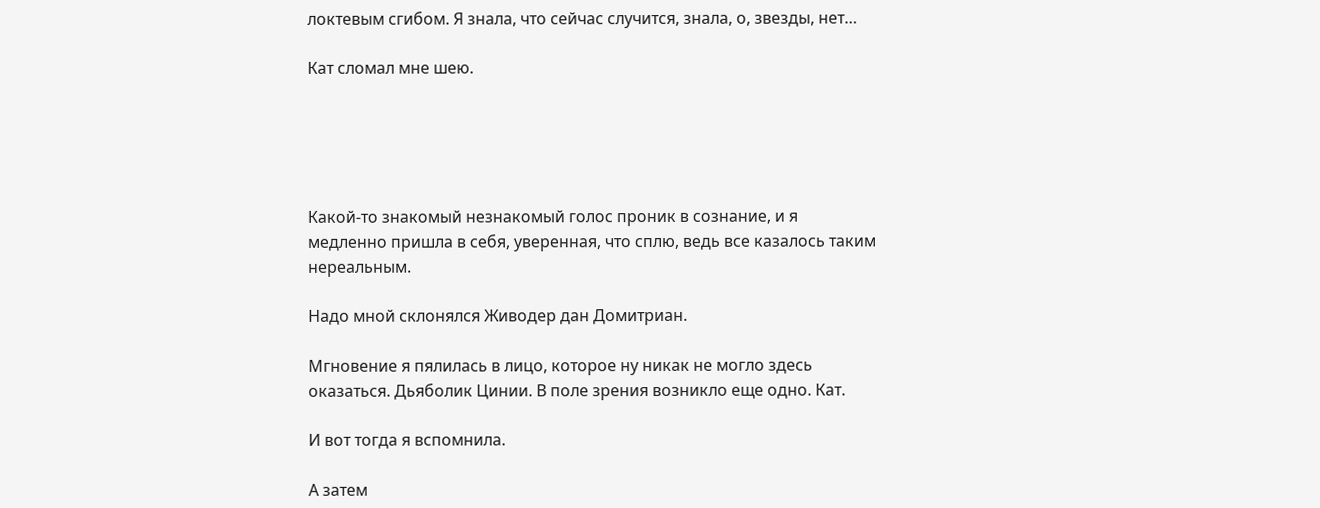локтевым сгибом. Я знала, что сейчас случится, знала, о, звезды, нет…

Кат сломал мне шею.





Какой-то знакомый незнакомый голос проник в сознание, и я медленно пришла в себя, уверенная, что сплю, ведь все казалось таким нереальным.

Надо мной склонялся Живодер дан Домитриан.

Мгновение я пялилась в лицо, которое ну никак не могло здесь оказаться. Дьяболик Цинии. В поле зрения возникло еще одно. Кат.

И вот тогда я вспомнила.

А затем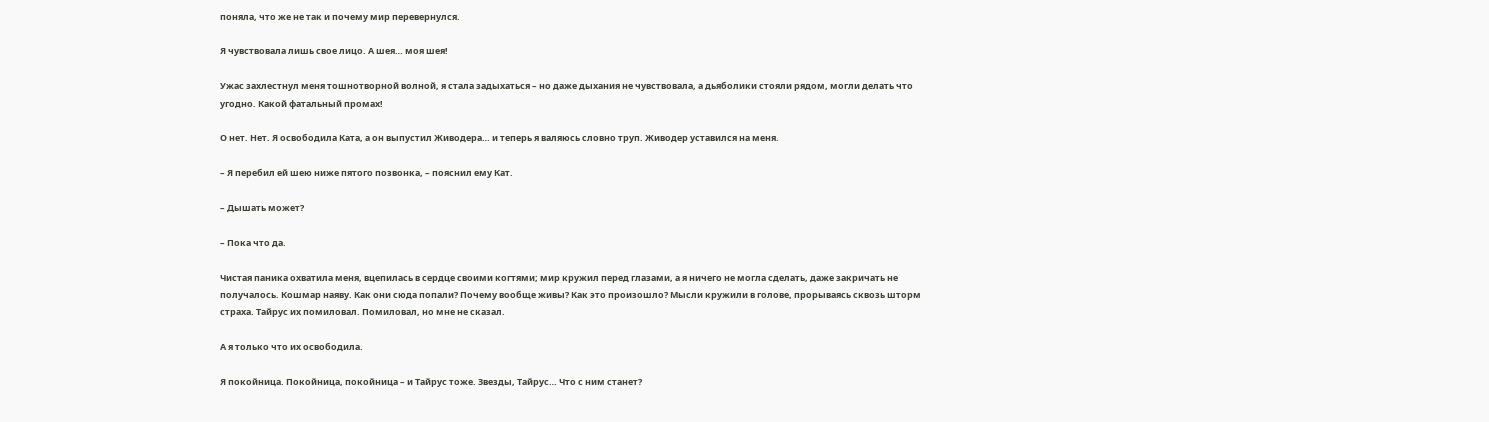поняла, что же не так и почему мир перевернулся.

Я чувствовала лишь свое лицо. А шея… моя шея!

Ужас захлестнул меня тошнотворной волной, я стала задыхаться – но даже дыхания не чувствовала, а дьяболики стояли рядом, могли делать что угодно. Какой фатальный промах!

О нет. Нет. Я освободила Ката, а он выпустил Живодера… и теперь я валяюсь словно труп. Живодер уставился на меня.

– Я перебил ей шею ниже пятого позвонка, – пояснил ему Кат.

– Дышать может?

– Пока что да.

Чистая паника охватила меня, вцепилась в сердце своими когтями; мир кружил перед глазами, а я ничего не могла сделать, даже закричать не получалось. Кошмар наяву. Как они сюда попали? Почему вообще живы? Как это произошло? Мысли кружили в голове, прорываясь сквозь шторм страха. Тайрус их помиловал. Помиловал, но мне не сказал.

А я только что их освободила.

Я покойница. Покойница, покойница – и Тайрус тоже. Звезды, Тайрус… Что с ним станет?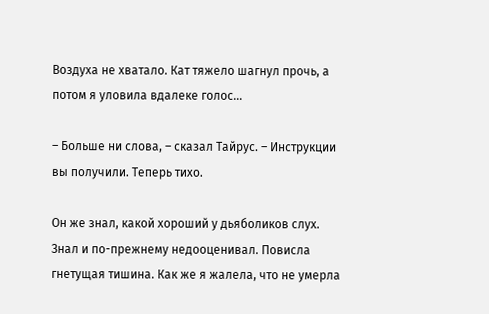Воздуха не хватало. Кат тяжело шагнул прочь, а потом я уловила вдалеке голос…

– Больше ни слова, – сказал Тайрус. – Инструкции вы получили. Теперь тихо.

Он же знал, какой хороший у дьяболиков слух. Знал и по-прежнему недооценивал. Повисла гнетущая тишина. Как же я жалела, что не умерла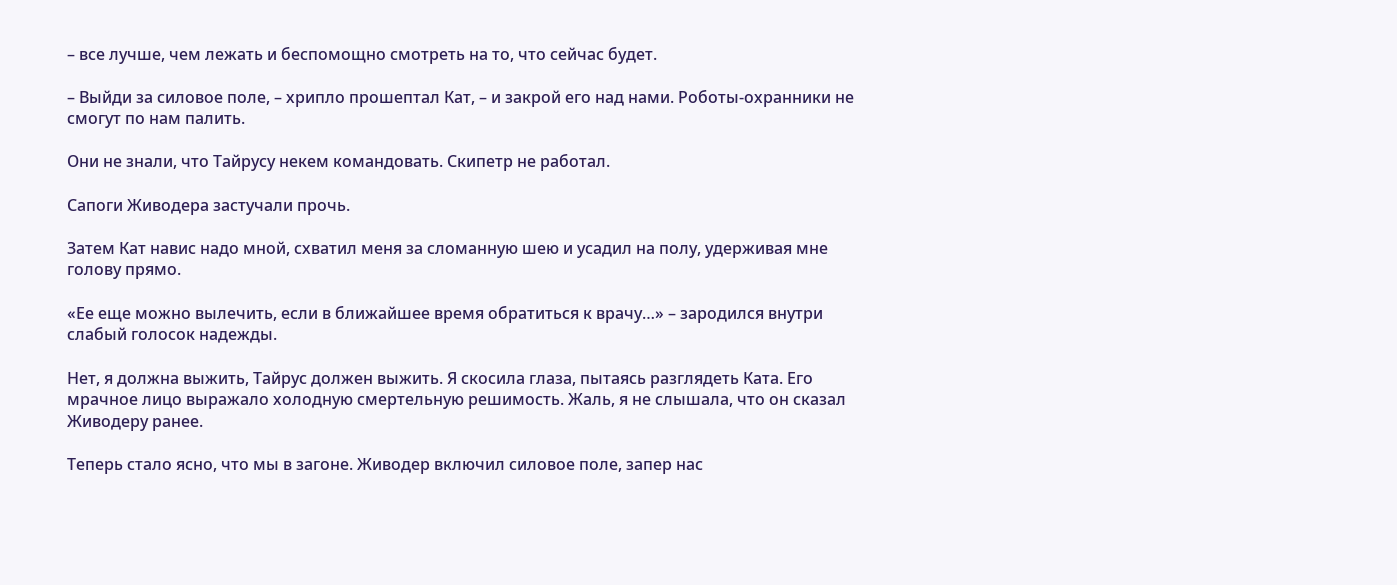– все лучше, чем лежать и беспомощно смотреть на то, что сейчас будет.

– Выйди за силовое поле, – хрипло прошептал Кат, – и закрой его над нами. Роботы-охранники не смогут по нам палить.

Они не знали, что Тайрусу некем командовать. Скипетр не работал.

Сапоги Живодера застучали прочь.

Затем Кат навис надо мной, схватил меня за сломанную шею и усадил на полу, удерживая мне голову прямо.

«Ее еще можно вылечить, если в ближайшее время обратиться к врачу…» – зародился внутри слабый голосок надежды.

Нет, я должна выжить, Тайрус должен выжить. Я скосила глаза, пытаясь разглядеть Ката. Его мрачное лицо выражало холодную смертельную решимость. Жаль, я не слышала, что он сказал Живодеру ранее.

Теперь стало ясно, что мы в загоне. Живодер включил силовое поле, запер нас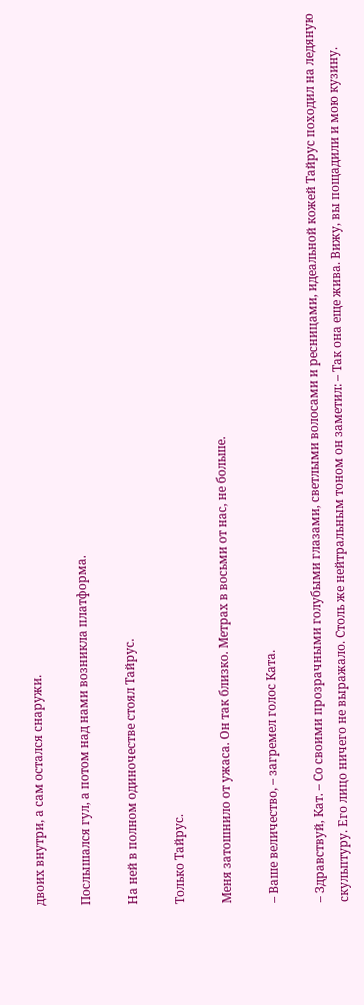двоих внутри, а сам остался снаружи.

Послышался гул, а потом над нами возникла платформа.

На ней в полном одиночестве стоял Тайрус.

Только Тайрус.

Меня затошнило от ужаса. Он так близко. Метрах в восьми от нас, не больше.

– Ваше величество, – загремел голос Ката.

– Здравствуй, Кат. – Со своими прозрачными голубыми глазами, светлыми волосами и ресницами, идеальной кожей Тайрус походил на ледяную скульптуру. Его лицо ничего не выражало. Столь же нейтральным тоном он заметил: – Так она еще жива. Вижу, вы пощадили и мою кузину.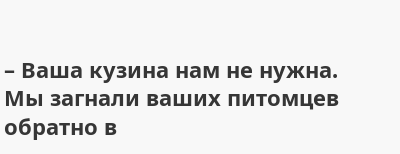– Ваша кузина нам не нужна. Мы загнали ваших питомцев обратно в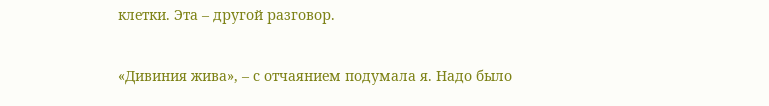клетки. Эта – другой разговор.

«Дивиния жива», – с отчаянием подумала я. Надо было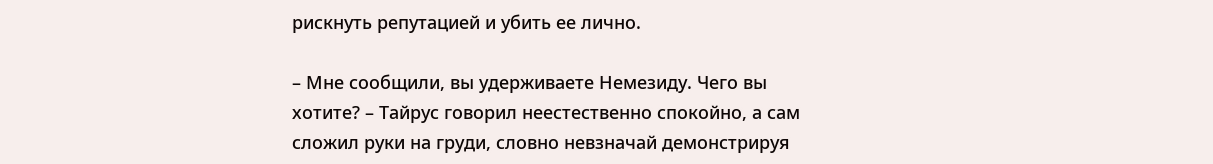рискнуть репутацией и убить ее лично.

– Мне сообщили, вы удерживаете Немезиду. Чего вы хотите? – Тайрус говорил неестественно спокойно, а сам сложил руки на груди, словно невзначай демонстрируя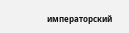императорский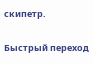скипетр.

Быстрый переход